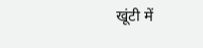खूंटी में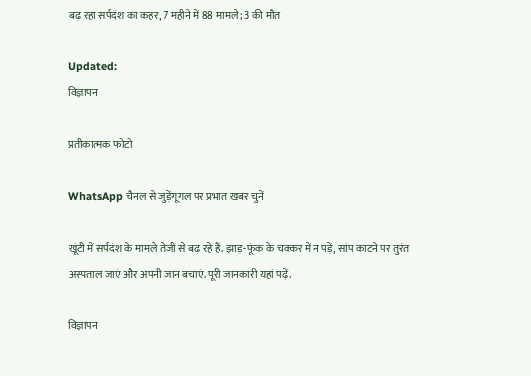बढ़ रहा सर्पदंश का कहर, 7 महीने में 88 मामले; 3 की मौत

Updated:
विज्ञापन

प्रतीकात्मक फोटो

WhatsApp चैनल से जुड़ेंगूगल पर प्रभात खबर चुनें

खूंटी में सर्पदंश के मामले तेजी से बढ़ रहे हैं. झाड़-फूंक के चक्कर में न पड़ें, सांप काटने पर तुरंत अस्पताल जाएं और अपनी जान बचाएं. पूरी जानकारी यहां पढ़ें.

विज्ञापन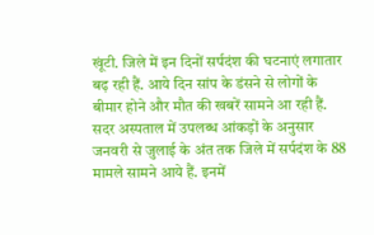खूंटी. जिले में इन दिनों सर्पदंश की घटनाएं लगातार बढ़ रही हैं. आये दिन सांप के डंसने से लोगों के बीमार होने और मौत की खबरें सामने आ रही हैं. सदर अस्पताल में उपलब्ध आंकड़ों के अनुसार जनवरी से जुलाई के अंत तक जिले में सर्पदंश के 88 मामले सामने आये हैं. इनमें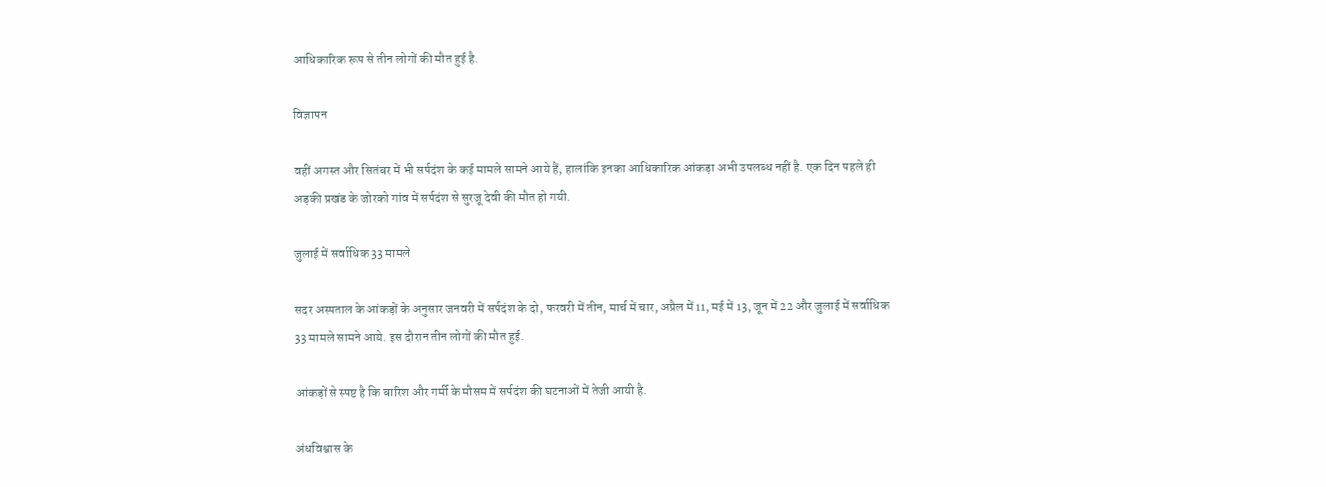आधिकारिक रूप से तीन लोगों की मौत हुई है.

विज्ञापन

वहीं अगस्त और सितंबर में भी सर्पदंश के कई मामले सामने आये हैं, हालांकि इनका आधिकारिक आंकड़ा अभी उपलब्ध नहीं है. एक दिन पहले ही अड़की प्रखंड के जोरको गांव में सर्पदंश से सुरजू देवी की मौत हो गयी.

जुलाई में सर्वाधिक 33 मामले

सदर अस्पताल के आंकड़ों के अनुसार जनवरी में सर्पदंश के दो, फरवरी में तीन, मार्च में चार, अप्रैल में 11, मई में 13, जून में 22 और जुलाई में सर्वाधिक 33 मामले सामने आये. इस दौरान तीन लोगों की मौत हुई.

आंकड़ों से स्पष्ट है कि बारिश और गर्मी के मौसम में सर्पदंश की घटनाओं में तेजी आयी है.

अंधविश्वास के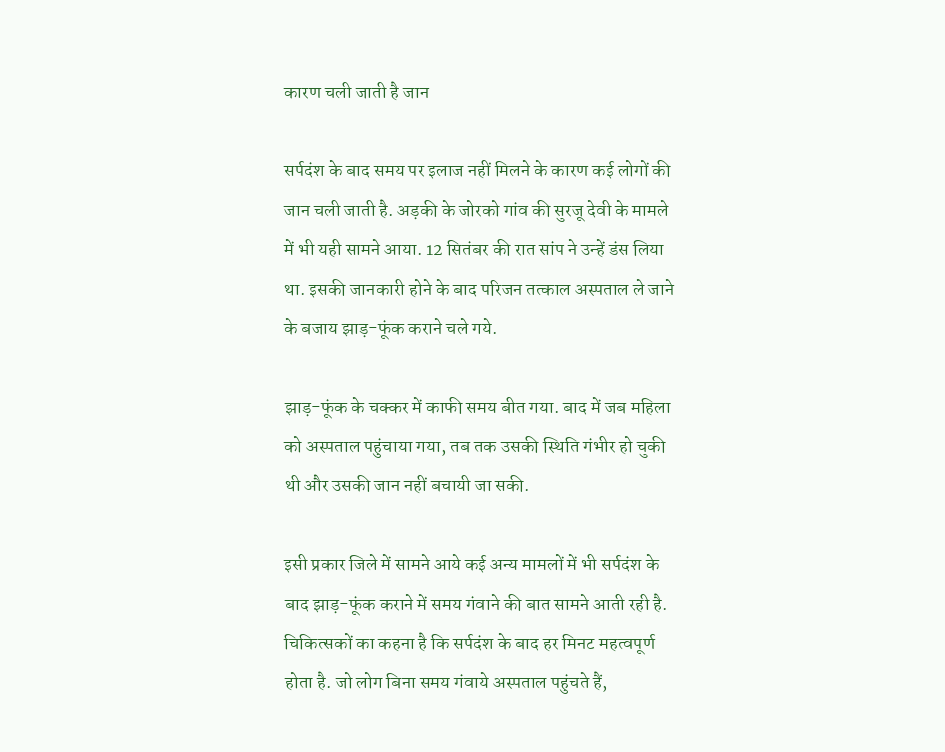कारण चली जाती है जान

सर्पदंश के बाद समय पर इलाज नहीं मिलने के कारण कई लोगों की जान चली जाती है. अड़की के जोरको गांव की सुरजू देवी के मामले में भी यही सामने आया. 12 सितंबर की रात सांप ने उन्हें डंस लिया था. इसकी जानकारी होने के बाद परिजन तत्काल अस्पताल ले जाने के बजाय झाड़-फूंक कराने चले गये.

झाड़-फूंक के चक्कर में काफी समय बीत गया. बाद में जब महिला को अस्पताल पहुंचाया गया, तब तक उसकी स्थिति गंभीर हो चुकी थी और उसकी जान नहीं बचायी जा सकी.

इसी प्रकार जिले में सामने आये कई अन्य मामलों में भी सर्पदंश के बाद झाड़-फूंक कराने में समय गंवाने की बात सामने आती रही है. चिकित्सकों का कहना है कि सर्पदंश के बाद हर मिनट महत्वपूर्ण होता है. जो लोग बिना समय गंवाये अस्पताल पहुंचते हैं,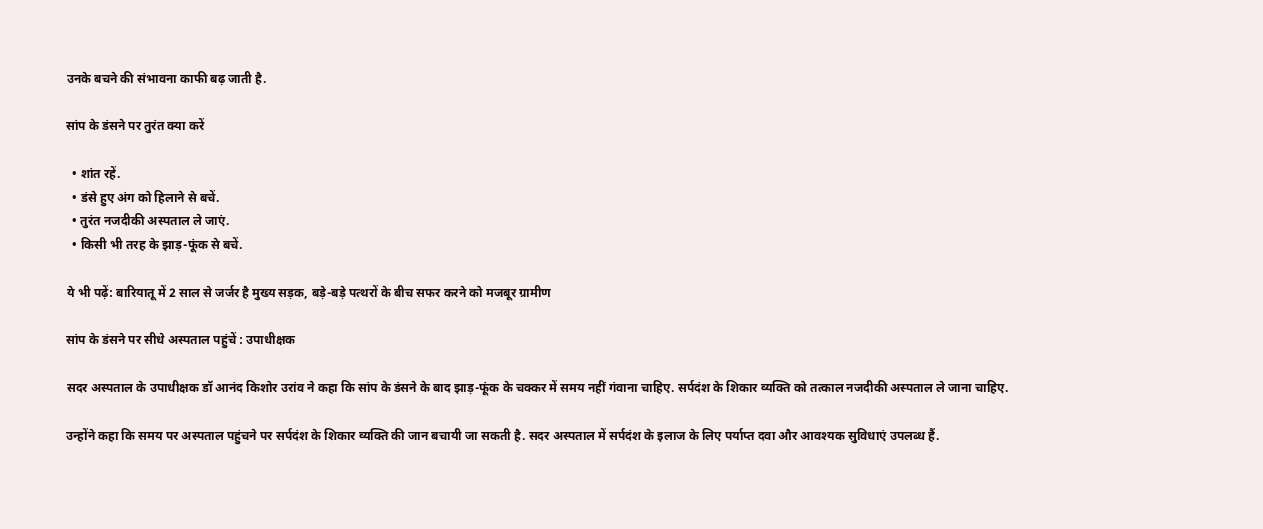उनके बचने की संभावना काफी बढ़ जाती है.

सांप के डंसने पर तुरंत क्या करें

  • शांत रहें.
  • डंसे हुए अंग को हिलाने से बचें.
  • तुरंत नजदीकी अस्पताल ले जाएं.
  • किसी भी तरह के झाड़-फूंक से बचें.

ये भी पढ़ें: बारियातू में 2 साल से जर्जर है मुख्य सड़क, बड़े-बड़े पत्थरों के बीच सफर करने को मजबूर ग्रामीण

सांप के डंसने पर सीधे अस्पताल पहुंचें : उपाधीक्षक

सदर अस्पताल के उपाधीक्षक डॉ आनंद किशोर उरांव ने कहा कि सांप के डंसने के बाद झाड़-फूंक के चक्कर में समय नहीं गंवाना चाहिए. सर्पदंश के शिकार व्यक्ति को तत्काल नजदीकी अस्पताल ले जाना चाहिए.

उन्होंने कहा कि समय पर अस्पताल पहुंचने पर सर्पदंश के शिकार व्यक्ति की जान बचायी जा सकती है. सदर अस्पताल में सर्पदंश के इलाज के लिए पर्याप्त दवा और आवश्यक सुविधाएं उपलब्ध हैं.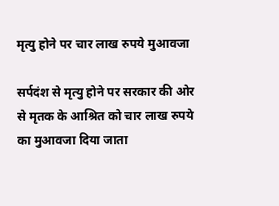मृत्यु होने पर चार लाख रुपये मुआवजा

सर्पदंश से मृत्यु होने पर सरकार की ओर से मृतक के आश्रित को चार लाख रुपये का मुआवजा दिया जाता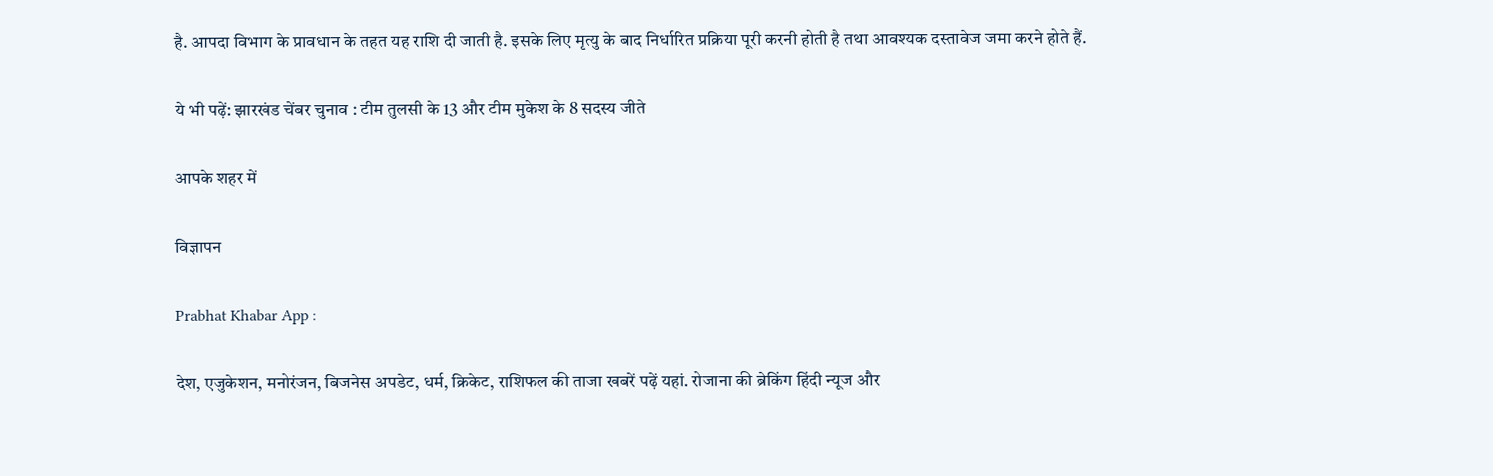है. आपदा विभाग के प्रावधान के तहत यह राशि दी जाती है. इसके लिए मृत्यु के बाद निर्धारित प्रक्रिया पूरी करनी होती है तथा आवश्यक दस्तावेज जमा करने होते हैं.

ये भी पढ़ें: झारखंड चेंबर चुनाव : टीम तुलसी के 13 और टीम मुकेश के 8 सदस्य जीते

आपके शहर में

विज्ञापन

Prabhat Khabar App :

देश, एजुकेशन, मनोरंजन, बिजनेस अपडेट, धर्म, क्रिकेट, राशिफल की ताजा खबरें पढ़ें यहां. रोजाना की ब्रेकिंग हिंदी न्यूज और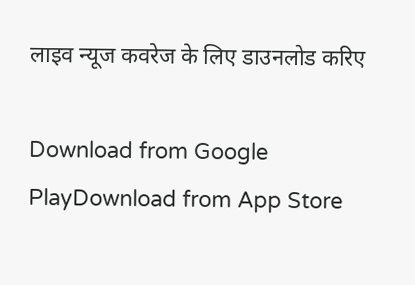लाइव न्यूज कवरेज के लिए डाउनलोड करिए

Download from Google PlayDownload from App Store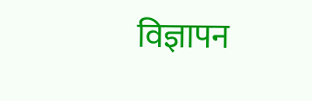विज्ञापन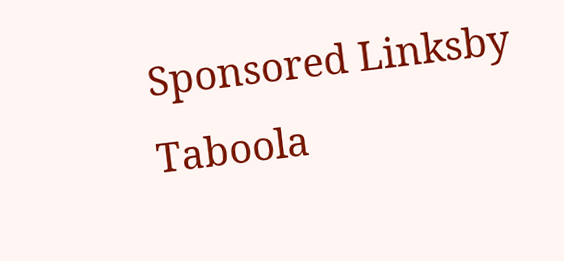Sponsored Linksby Taboola